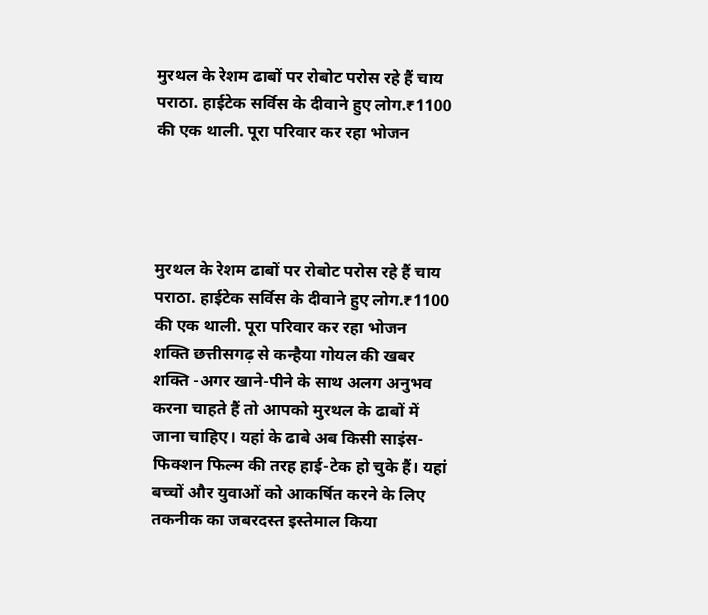मुरथल के रेशम ढाबों पर रोबोट परोस रहे हैं चाय पराठा. हाईटेक सर्विस के दीवाने हुए लोग.₹1100 की एक थाली. पूरा परिवार कर रहा भोजन




मुरथल के रेशम ढाबों पर रोबोट परोस रहे हैं चाय पराठा. हाईटेक सर्विस के दीवाने हुए लोग.₹1100 की एक थाली. पूरा परिवार कर रहा भोजन
शक्ति छत्तीसगढ़ से कन्हैया गोयल की खबर
शक्ति -अगर खाने-पीने के साथ अलग अनुभव करना चाहते हैं तो आपको मुरथल के ढाबों में जाना चाहिए। यहां के ढाबे अब किसी साइंस-फिक्शन फिल्म की तरह हाई-टेक हो चुके हैं। यहां बच्चों और युवाओं को आकर्षित करने के लिए तकनीक का जबरदस्त इस्तेमाल किया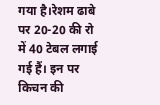गया है।रेशम ढाबे पर 20-20 की रो में 40 टेबल लगाई गई हैं। इन पर किचन की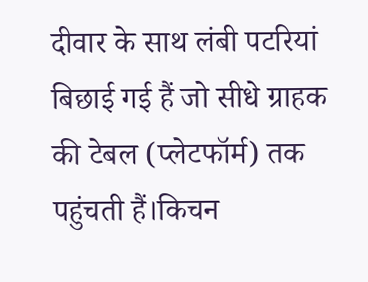दीवार के साथ लंबी पटरियां बिछाई गई हैं जो सीधे ग्राहक की टेबल (प्लेटफॉर्म) तक पहुंचती हैं।किचन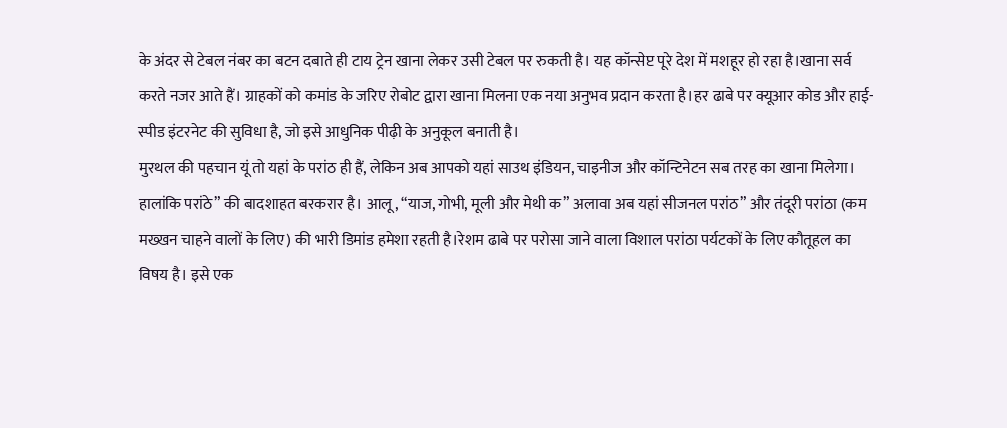के अंदर से टेबल नंबर का बटन दबाते ही टाय ट्रेन खाना लेकर उसी टेबल पर रुकती है। यह कॉन्सेप्ट पूरे देश में मशहूर हो रहा है।खाना सर्व करते नजर आते हैं। ग्राहकों को कमांड के जरिए रोबोट द्वारा खाना मिलना एक नया अनुभव प्रदान करता है।हर ढाबे पर क्यूआर कोड और हाई-स्पीड इंटरनेट की सुविधा है, जो इसे आधुनिक पीढ़ी के अनुकूल बनाती है।
मुरथल की पहचान यूं तो यहां के परांठ ही हैं, लेकिन अब आपको यहां साउथ इंडियन, चाइनीज और कॉन्टिनेटन सब तरह का खाना मिलेगा। हालांकि परांठे” की बादशाहत बरकरार है। आलू, “याज, गोभी, मूली और मेथी क” अलावा अब यहां सीजनल परांठ” और तंदूरी परांठा (कम मख्खन चाहने वालों के लिए) की भारी डिमांड हमेशा रहती है।रेशम ढाबे पर परोसा जाने वाला विशाल परांठा पर्यटकों के लिए कौतूहल का विषय है। इसे एक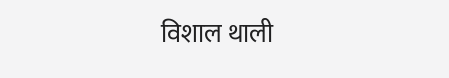विशाल थाली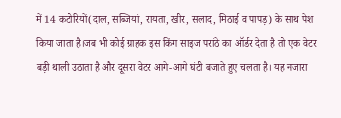में 14 कटोरियों(दाल, सब्जियां, रायता, खीर, सलाद, मिठाई व पापड़) के साथ पेश किया जाता है।जब भी कोई ग्राहक इस किंग साइज परांठे का ऑर्डर देता है तो एक वेटर बड़ी थाली उठाता है और दूसरा वेटर आगे‐आगे घंटी बजाते हुए चलता है। यह नजारा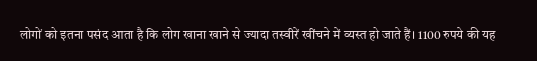लोगों को इतना पसंद आता है कि लोग खाना खाने से ज्यादा तस्वीरें खींचने में व्यस्त हो जाते हैं। 1100 रुपये की यह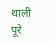थाली पूरे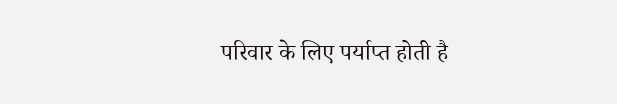परिवार के लिए पर्याप्त होती है